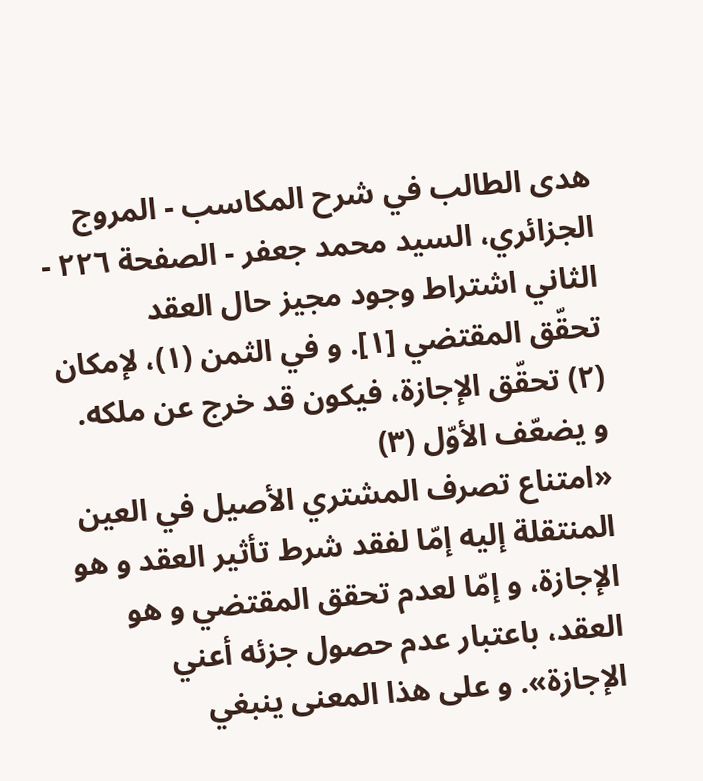هدى الطالب في شرح المكاسب - المروج الجزائري، السيد محمد جعفر - الصفحة ٢٢٦ - الثاني اشتراط وجود مجيز حال العقد
تحقّق المقتضي [١]. و في الثمن (١)، لإمكان (٢) تحقّق الإجازة، فيكون قد خرج عن ملكه.
و يضعّف الأوّل (٣)
«امتناع تصرف المشتري الأصيل في العين المنتقلة إليه إمّا لفقد شرط تأثير العقد و هو الإجازة، و إمّا لعدم تحقق المقتضي و هو العقد، باعتبار عدم حصول جزئه أعني الإجازة». و على هذا المعنى ينبغي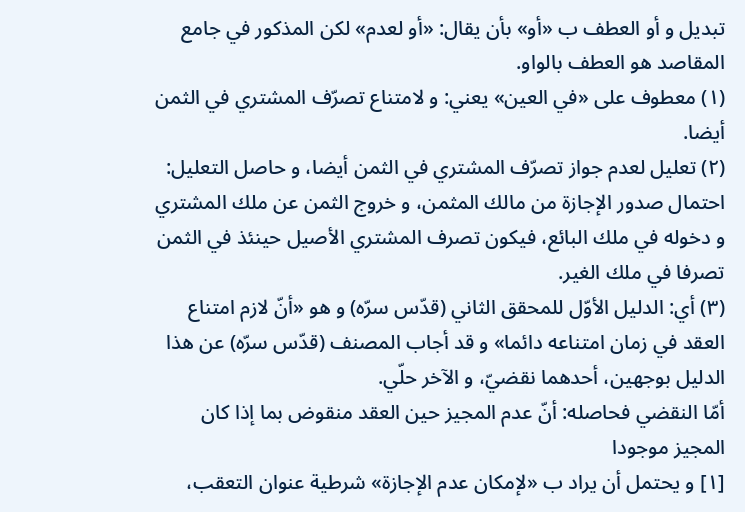تبديل و أو العطف ب «أو» بأن يقال: «أو لعدم» لكن المذكور في جامع المقاصد هو العطف بالواو.
(١) معطوف على «في العين» يعني: و لامتناع تصرّف المشتري في الثمن أيضا.
(٢) تعليل لعدم جواز تصرّف المشتري في الثمن أيضا، و حاصل التعليل: احتمال صدور الإجازة من مالك المثمن، و خروج الثمن عن ملك المشتري و دخوله في ملك البائع، فيكون تصرف المشتري الأصيل حينئذ في الثمن تصرفا في ملك الغير.
(٣) أي: الدليل الأوّل للمحقق الثاني (قدّس سرّه) و هو «أنّ لازم امتناع العقد في زمان امتناعه دائما» و قد أجاب المصنف (قدّس سرّه) عن هذا الدليل بوجهين، أحدهما نقضيّ، و الآخر حلّي.
أمّا النقضي فحاصله: أنّ عدم المجيز حين العقد منقوض بما إذا كان المجيز موجودا
[١] و يحتمل أن يراد ب «لإمكان عدم الإجازة» شرطية عنوان التعقب،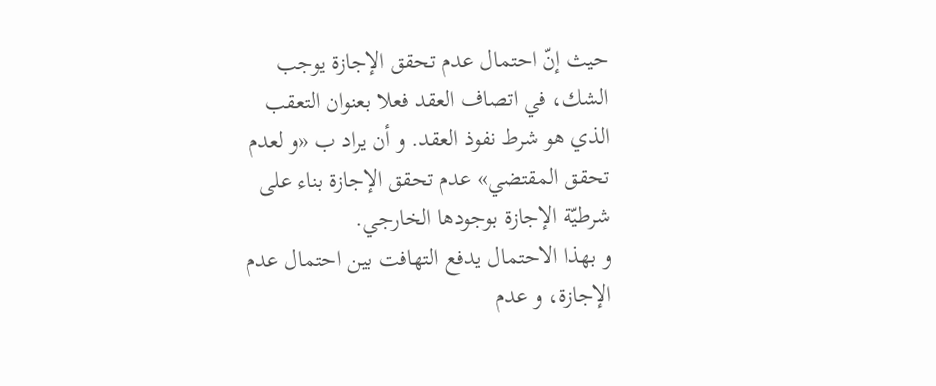حيث إنّ احتمال عدم تحقق الإجازة يوجب الشك، في اتصاف العقد فعلا بعنوان التعقب الذي هو شرط نفوذ العقد. و أن يراد ب «و لعدم تحقق المقتضي» عدم تحقق الإجازة بناء على شرطيّة الإجازة بوجودها الخارجي.
و بهذا الاحتمال يدفع التهافت بين احتمال عدم الإجازة، و عدم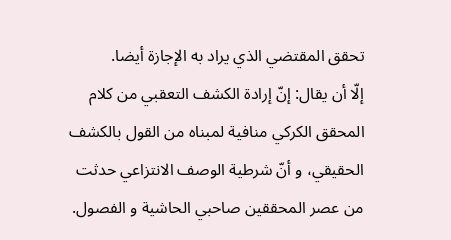تحقق المقتضي الذي يراد به الإجازة أيضا.
إلّا أن يقال: إنّ إرادة الكشف التعقبي من كلام المحقق الكركي منافية لمبناه من القول بالكشف الحقيقي، و أنّ شرطية الوصف الانتزاعي حدثت من عصر المحققين صاحبي الحاشية و الفصول.